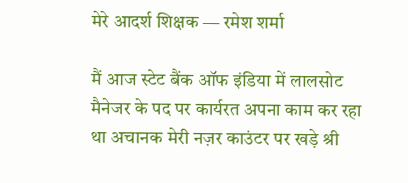मेरे आदर्श शिक्षक — रमेश शर्मा

मैं आज स्टेट बैंक ऑफ इंडिया में लालसोट मैनेजर के पद पर कार्यरत अपना काम कर रहा था अचानक मेरी नज़र काउंटर पर खड़े श्री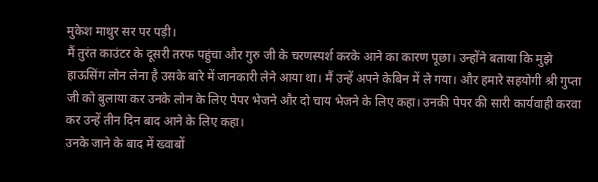मुकेश माथुर सर पर पड़ी।
मैं तुरंत काउंटर के दूसरी तरफ पहुंचा और गुरु जी के चरणस्पर्श करके आने का कारण पूछा। उन्होंने बताया कि मुझे हाऊसिंग लोन लेना है उसके बारे में जानकारी लेने आया था। मैं उन्हें अपने केबिन में ले गया। और हमारे सहयोगी श्री गुप्ता जी को बुलाया कर उनके लोन के लिए पेपर भेजने और दो चाय भेजने के लिए कहा। उनकी पेपर की सारी कार्यवाही करवा कर उन्हें तीन दिन बाद आने के लिए कहा।
उनके जाने के बाद में ख्वाबों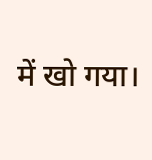में खो गया।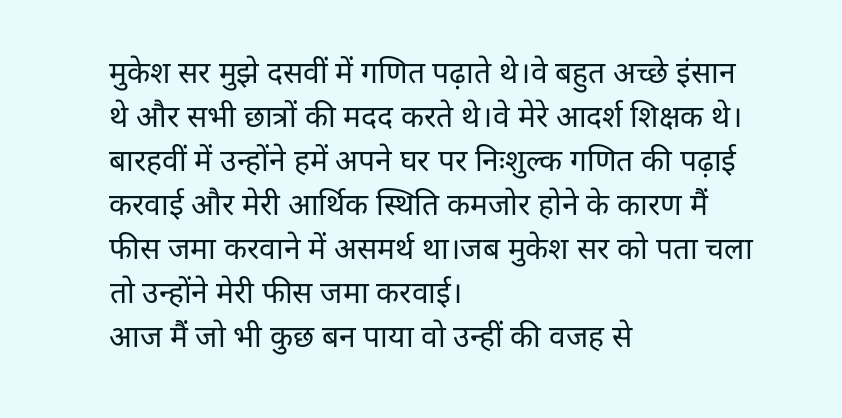मुकेश सर मुझे दसवीं में गणित पढ़ाते थे।वे बहुत अच्छे इंसान थे और सभी छात्रों की मदद करते थे।वे मेरे आदर्श शिक्षक थे। बारहवीं में उन्होंने हमें अपने घर पर निःशुल्क गणित की पढ़ाई करवाई और मेरी आर्थिक स्थिति कमजोर होने के कारण मैं फीस जमा करवाने में असमर्थ था।जब मुकेश सर को पता चला तो उन्होंने मेरी फीस जमा करवाई।
आज मैं जो भी कुछ बन पाया वो उन्हीं की वजह से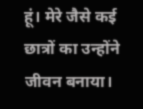हूं। मेरे जैसे कई छात्रों का उन्होंने जीवन बनाया।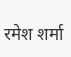रमेश शर्मा